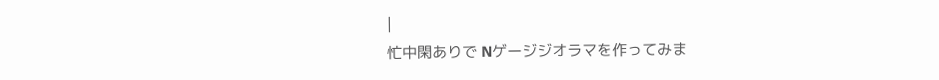|
忙中閑ありで Nゲージジオラマを作ってみま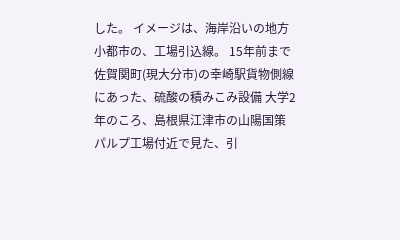した。 イメージは、海岸沿いの地方小都市の、工場引込線。 15年前まで佐賀関町(現大分市)の幸崎駅貨物側線にあった、硫酸の積みこみ設備 大学2年のころ、島根県江津市の山陽国策パルプ工場付近で見た、引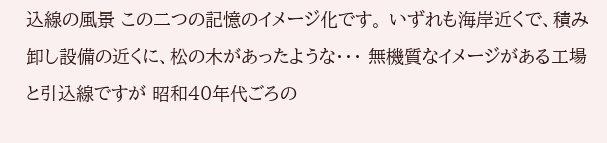込線の風景 この二つの記憶のイメージ化です。 いずれも海岸近くで、積み卸し設備の近くに、松の木があったような・・・ 無機質なイメージがある工場と引込線ですが 昭和40年代ごろの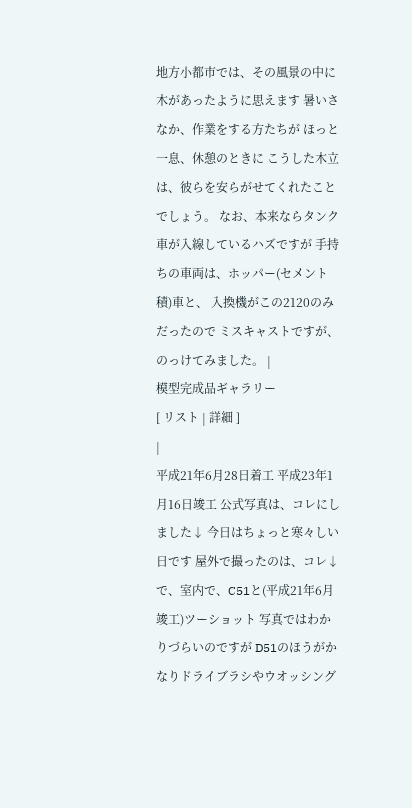地方小都市では、その風景の中に木があったように思えます 暑いさなか、作業をする方たちが ほっと一息、休憩のときに こうした木立は、彼らを安らがせてくれたことでしょう。 なお、本来ならタンク車が入線しているハズですが 手持ちの車両は、ホッパー(セメント積)車と、 入換機がこの2120のみだったので ミスキャストですが、のっけてみました。 |
模型完成品ギャラリー
[ リスト | 詳細 ]
|
平成21年6月28日着工 平成23年1月16日竣工 公式写真は、コレにしました↓ 今日はちょっと寒々しい日です 屋外で撮ったのは、コレ↓ で、室内で、C51と(平成21年6月竣工)ツーショット 写真ではわかりづらいのですが D51のほうがかなりドライブラシやウオッシング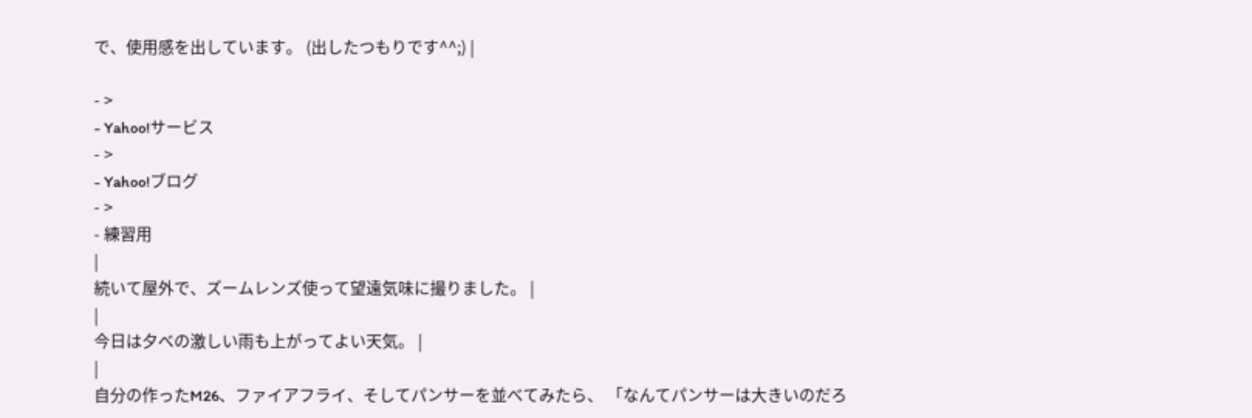で、使用感を出しています。 (出したつもりです^^;) |

- >
- Yahoo!サービス
- >
- Yahoo!ブログ
- >
- 練習用
|
続いて屋外で、ズームレンズ使って望遠気味に撮りました。 |
|
今日は夕べの激しい雨も上がってよい天気。 |
|
自分の作ったM26、ファイアフライ、そしてパンサーを並べてみたら、 「なんてパンサーは大きいのだろ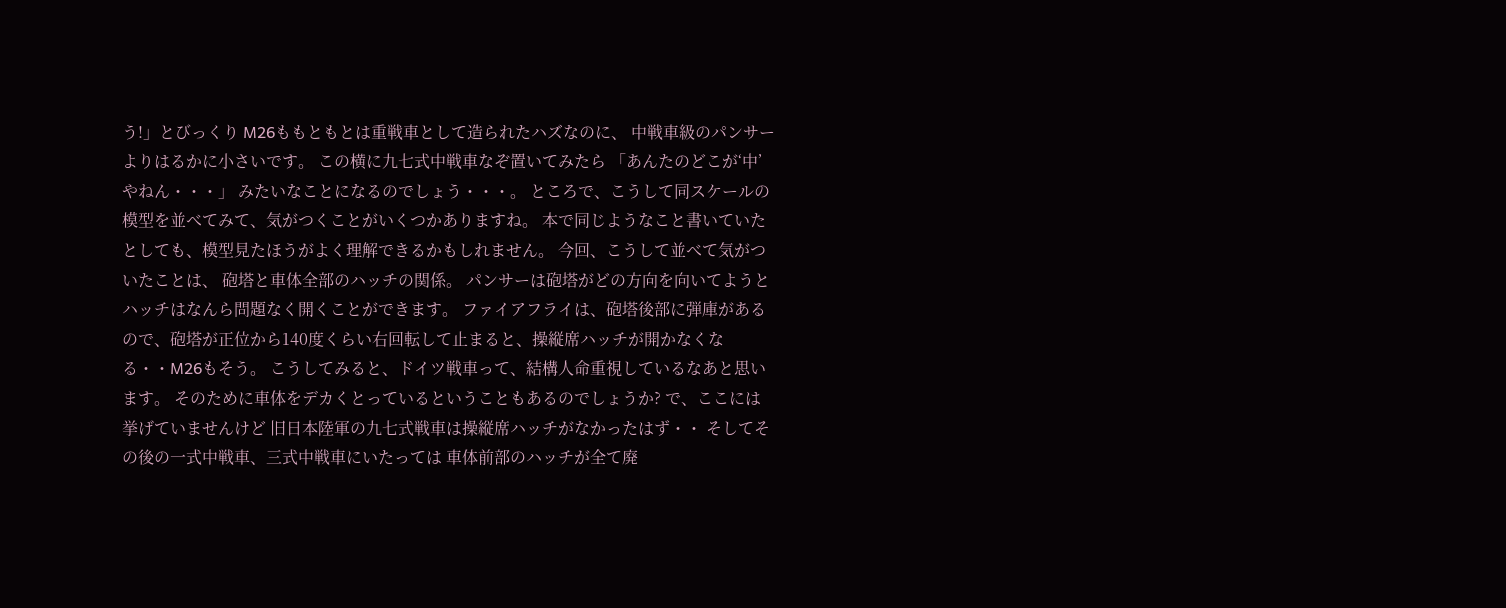う!」とびっくり M26ももともとは重戦車として造られたハズなのに、 中戦車級のパンサーよりはるかに小さいです。 この横に九七式中戦車なぞ置いてみたら 「あんたのどこが‘中’やねん・・・」 みたいなことになるのでしょう・・・。 ところで、こうして同スケールの模型を並べてみて、気がつくことがいくつかありますね。 本で同じようなこと書いていたとしても、模型見たほうがよく理解できるかもしれません。 今回、こうして並べて気がついたことは、 砲塔と車体全部のハッチの関係。 パンサーは砲塔がどの方向を向いてようと ハッチはなんら問題なく開くことができます。 ファイアフライは、砲塔後部に弾庫があるので、砲塔が正位から140度くらい右回転して止まると、操縦席ハッチが開かなくなる・・M26もそう。 こうしてみると、ドイツ戦車って、結構人命重視しているなあと思います。 そのために車体をデカくとっているということもあるのでしょうか? で、ここには挙げていませんけど 旧日本陸軍の九七式戦車は操縦席ハッチがなかったはず・・ そしてその後の一式中戦車、三式中戦車にいたっては 車体前部のハッチが全て廃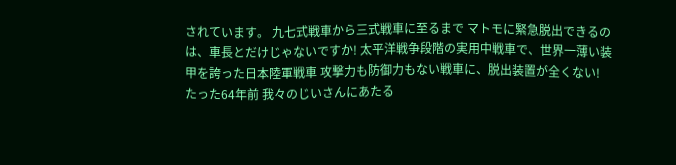されています。 九七式戦車から三式戦車に至るまで マトモに緊急脱出できるのは、車長とだけじゃないですか! 太平洋戦争段階の実用中戦車で、世界一薄い装甲を誇った日本陸軍戦車 攻撃力も防御力もない戦車に、脱出装置が全くない! たった64年前 我々のじいさんにあたる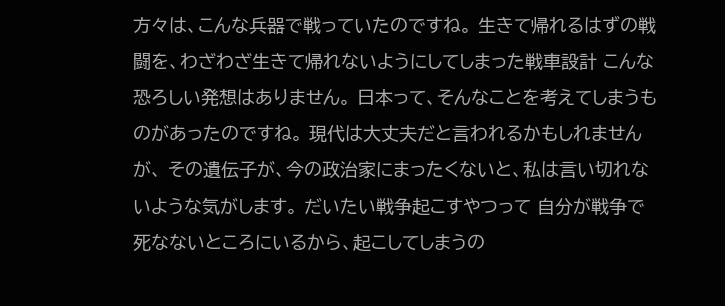方々は、こんな兵器で戦っていたのですね。 生きて帰れるはずの戦闘を、わざわざ生きて帰れないようにしてしまった戦車設計 こんな恐ろしい発想はありません。 日本って、そんなことを考えてしまうものがあったのですね。 現代は大丈夫だと言われるかもしれませんが、 その遺伝子が、今の政治家にまったくないと、私は言い切れないような気がします。 だいたい戦争起こすやつって 自分が戦争で死なないところにいるから、起こしてしまうの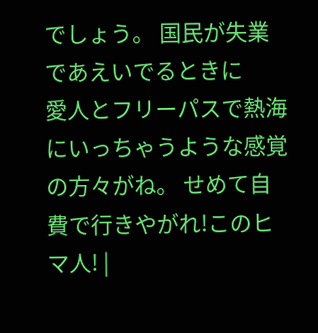でしょう。 国民が失業であえいでるときに
愛人とフリーパスで熱海にいっちゃうような感覚の方々がね。 せめて自費で行きやがれ!このヒマ人! |